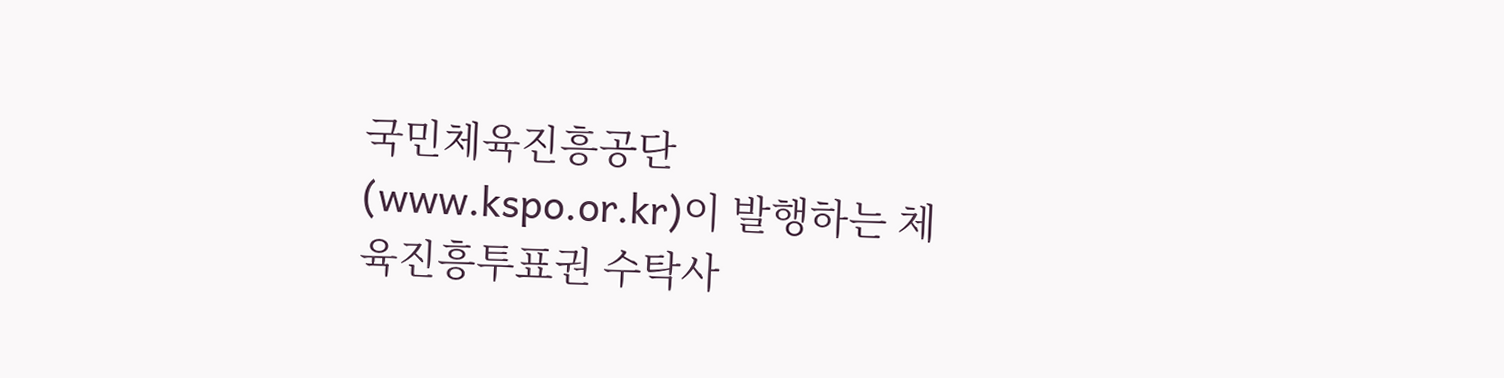국민체육진흥공단(www.kspo.or.kr)이 발행하는 체육진흥투표권 수탁사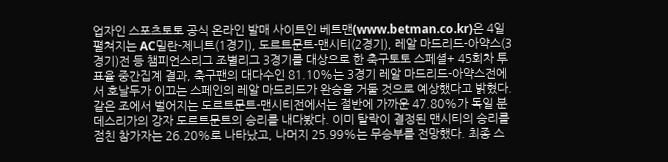업자인 스포츠토토 공식 온라인 발매 사이트인 베트맨(www.betman.co.kr)은 4일 펼쳐지는 AC밀란-제니트(1경기), 도르트문트-맨시티(2경기), 레알 마드리드-아약스(3경기)전 등 챔피언스리그 조별리그 3경기를 대상으로 한 축구토토 스페셜+ 45회차 투표율 중간집계 결과, 축구팬의 대다수인 81.10%는 3경기 레알 마드리드-아약스전에서 호날두가 이끄는 스페인의 레알 마드리드가 완승을 거둘 것으로 예상했다고 밝혔다.
같은 조에서 벌어지는 도르트문트-맨시티전에서는 절반에 가까운 47.80%가 독일 분데스리가의 강자 도르트문트의 승리를 내다봤다. 이미 탈락이 결정된 맨시티의 승리를 점친 참가자는 26.20%로 나타났고, 나머지 25.99%는 무승부를 전망했다. 최종 스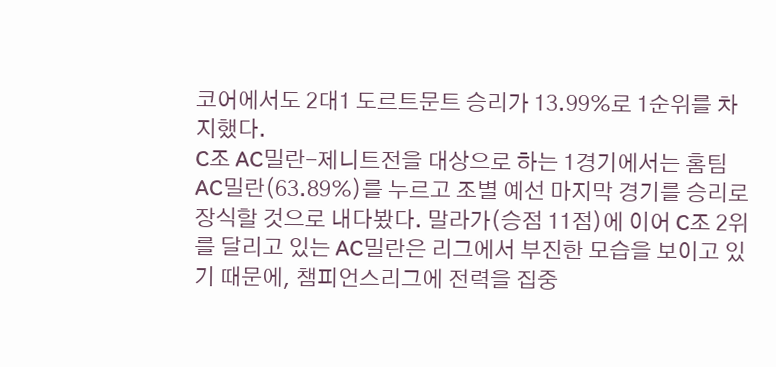코어에서도 2대1 도르트문트 승리가 13.99%로 1순위를 차지했다.
C조 AC밀란-제니트전을 대상으로 하는 1경기에서는 홈팀 AC밀란(63.89%)를 누르고 조별 예선 마지막 경기를 승리로 장식할 것으로 내다봤다. 말라가(승점 11점)에 이어 C조 2위를 달리고 있는 AC밀란은 리그에서 부진한 모습을 보이고 있기 때문에, 챔피언스리그에 전력을 집중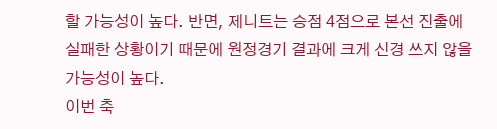할 가능성이 높다. 반면, 제니트는 승점 4점으로 본선 진출에 실패한 상황이기 때문에 원정경기 결과에 크게 신경 쓰지 않을 가능성이 높다.
이번 축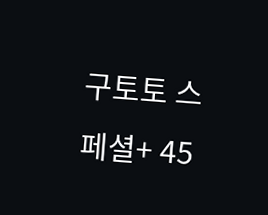구토토 스페셜+ 45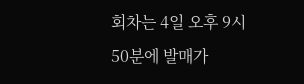회차는 4일 오후 9시 50분에 발매가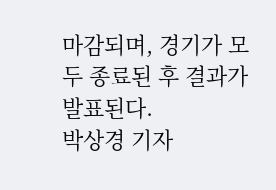마감되며, 경기가 모두 종료된 후 결과가 발표된다.
박상경 기자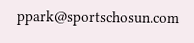ppark@sportschosun.com